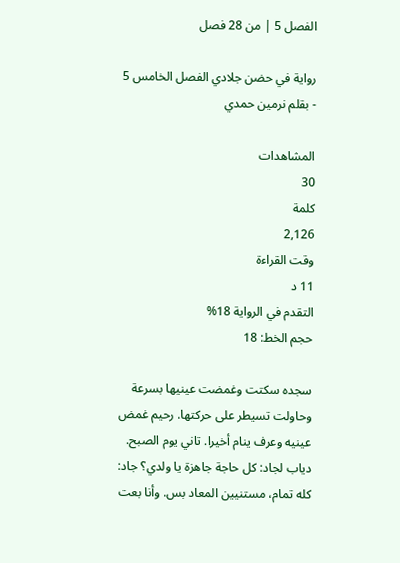الفصل 5 | من 28 فصل

رواية في حضن جلادي الفصل الخامس 5 - بقلم نرمين حمدي

المشاهدات
30
كلمة
2,126
وقت القراءة
11 د
التقدم في الرواية 18%
حجم الخط: 18

سجده سكتت وغمضت عينيها بسرعة وحاولت تسيطر على حركتها. رحيم غمض عينيه وعرف ينام أخيرا. تاني يوم الصبح. دياب لجاد: كل حاجة جاهزة يا ولدي؟ جاد: كله تمام، مستنيين المعاد بس. وأنا بعت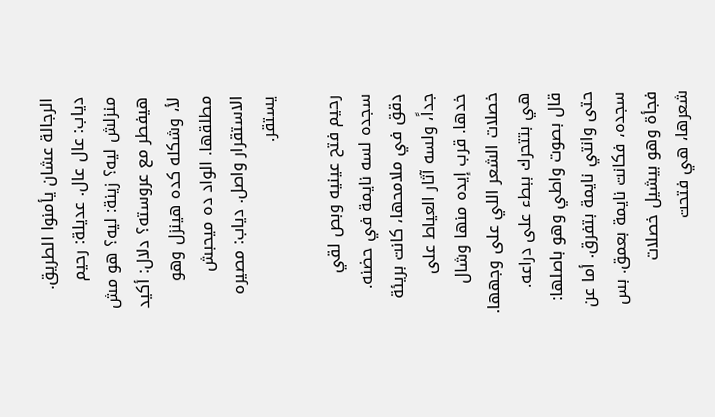الرجالة عشان يأمنوا الطريق. دياب: عال عال. عديلة: رحيم منزلش ليه؟ زينة: ليه؟ هو مش هيفطر مع عروسته؟ دلال: أكيد لأ، وشكله كده هينزل وهو مطلقها. الواد ده ميحبش الاستقرار واصل. دياب: مصيره يستقر.

رحيم فتح عينيه وبص لقي سجده لسه نايمة في حضنه. دقق في ملامحها، كانت بريئة جداً، ولسه آثار العياط على خدها. قرب إيده منها وشال خصلات الشعر اللي على وجهها. هي بتتحرك ببطء على دراعه. قال بصوت واطي وهو باصلها: حتى وانتي نايمة بتفرق. أما عن سجده، فكانت نايمة بعمق. بس فجأة وهو بيشيل خصلات شعرها، هي فتحت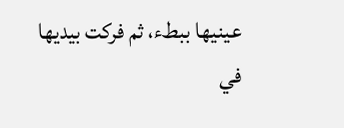عينيها ببطء، ثم فركت بيديها في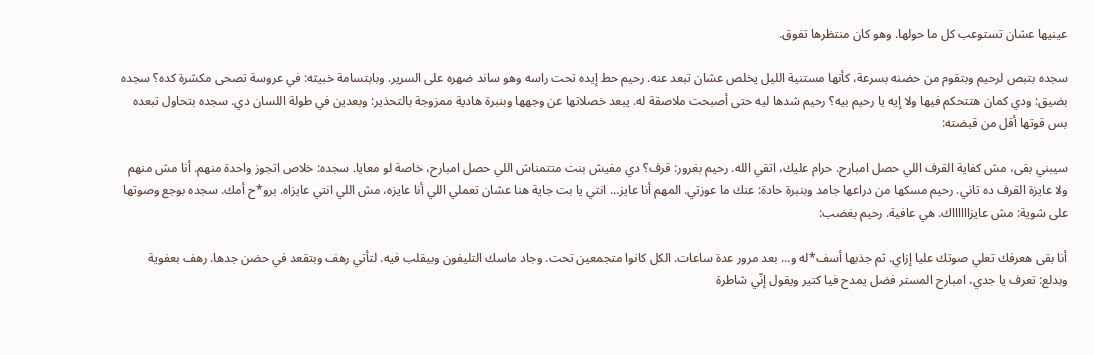عينيها عشان تستوعب كل ما حولها. وهو كان منتظرها تفوق.

سجده بتبص لرحيم وبتقوم من حضنه بسرعة، كأنها مستنية الليل يخلص عشان تبعد عنه. رحيم حط إيده تحت راسه وهو ساند ضهره على السرير. وبابتسامة خبيثه: في عروسة تصحى مكشرة كده؟ سجده بضيق: ودي كمان هتتحكم فيها ولا إيه يا رحيم بيه؟ رحيم شدها ليه حتى أصبحت ملاصقة له. يبعد خصلاتها عن وجهها وبنبرة هادية ممزوجة بالتحذير: وبعدين في طولة اللسان دي. سجده بتحاول تبعده بس قوتها أقل من قبضته:

سيبني بقى، مش كفاية القرف اللي حصل امبارح. حرام عليك، اتقي الله. رحيم بغرور: قرف؟ دي مفيش بنت متتمناش اللي حصل امبارح، خاصة لو معايا. سجده: خلاص اتجوز واحدة منهم. أنا مش منهم ولا عايزة القرف ده تاني. رحيم مسكها من دراعها جامد وبنبرة حادة: عنك ما عوزتي. المهم أنا عايز... انتي يا بت جاية هنا عشان تعملي اللي أنا عايزه، مش اللي انتي عايزاه. برو*ح أمك. سجده بوجع وصوتها على شوية: مش عايزااااااك. هي عافية. رحيم بغضب:

أنا بقى هعرفك تعلي صوتك عليا إزاي. ثم جذبها أسف*له و... بعد مرور عدة ساعات. الكل كانوا متجمعين تحت. وجاد ماسك التليفون وبيقلب فيه. لتأتي رهف وبتقعد في حضن جدها. رهف بعفوية وبدلع: تعرف يا جدي، امبارح المستر فضل يمدح فيا كتير ويقول إنّي شاطرة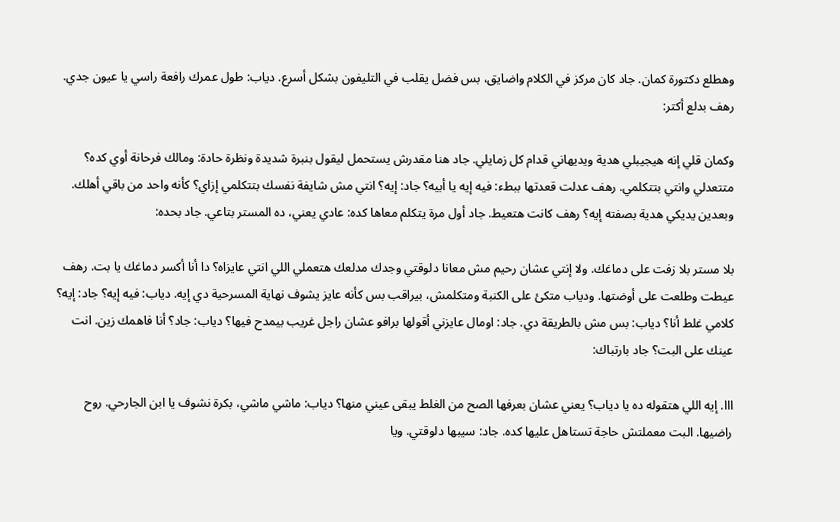وهطلع دكتورة كمان. جاد كان مركز في الكلام واضايق، بس فضل يقلب في التليفون بشكل أسرع. دياب: طول عمرك رافعة راسي يا عيون جدي. رهف بدلع أكتر:

وكمان قلي إنه هيجيبلي هدية ويديهاني قدام كل زمايلي. جاد هنا مقدرش يستحمل ليقول بنبرة شديدة ونظرة حادة: ومالك فرحانة أوي كده؟ متتعدلي وانتي بتتكلمي. رهف عدلت قعدتها ببطء: فيه إيه يا أبيه؟ جاد: إيه؟ انتي مش شايفة نفسك بتتكلمي إزاي؟ كأنه واحد من باقي أهلك. وبعدين يديكي هدية بصفته إيه؟ رهف كانت هتعيط. جاد أول مرة يتكلم معاها كده: عادي يعني، ده المستر بتاعي. جاد بحده:

بلا مستر بلا زفت على دماغك. ولا إنتي عشان رحيم مش معانا دلوقتي وجدك مدلعك هتعملي اللي انتي عايزاه؟ دا أنا أكسر دماغك يا بت. رهف عيطت وطلعت على أوضتها. ودياب متكئ على الكنبة ومتكلمش، بيراقب بس كأنه عايز يشوف نهاية المسرحية دي إيه. دياب: فيه إيه؟ جاد: إيه؟ كلامي غلط أنا؟ دياب: بس مش بالطريقة دي. جاد: اومال عايزني أقولها برافو عشان راجل غريب بيمدح فيها؟ دياب: جاد؟ أنا فاهمك زين. انت عينك على البت؟ جاد بارتباك:

ااا. إيه اللي هتقوله ده يا دياب؟ يعني عشان بعرفها الصح من الغلط يبقى عيني منها؟ دياب: ماشي ماشي، بكرة نشوف يا ابن الجارحي. روح راضيها. البت معملتش حاجة تستاهل عليها كده. جاد: سيبها دلوقتي. ويا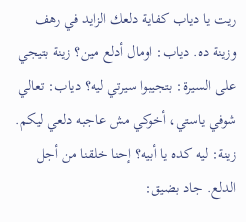ريت يا دياب كفاية دلعك الزايد في رهف وزينة ده. دياب: اومال أدلع مين؟ زينة بتيجي على السيرة: بتجيبوا سيرتي ليه؟ دياب: تعالي شوفي ياستي، أخوكي مش عاجبه دلعي ليكم. زينة: ليه كده يا أبيه؟ إحنا خلقنا من أجل الدلع. جاد بضيق: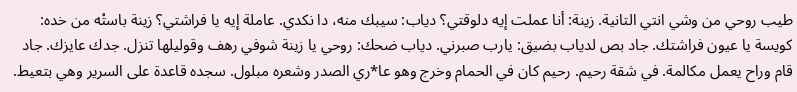طيب روحي من وشي انتي التانية. زينة: أنا عملت إيه دلوقتي؟ دياب: سيبك منه، دا نكدي. عاملة إيه يا فراشتي؟ زينة باستْه من خده: كويسة يا عيون فراشتك. جاد بص لدياب بضيق: يارب صبرني. دياب ضحك: روحي يا زينة شوفي رهف وقوليلها تنزل. جدك عايزك. جاد قام وراح يعمل مكالمة. في شقة رحيم. رحيم كان في الحمام وخرج وهو عا*ري الصدر وشعره مبلول. سجده قاعدة على السرير وهي بتعيط.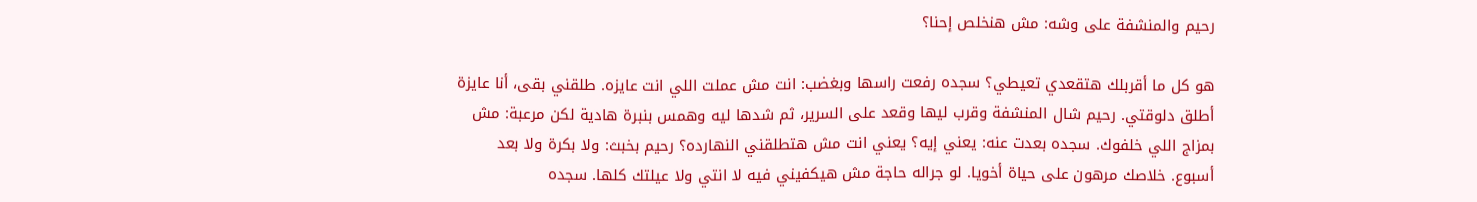رحيم والمنشفة على وشه: مش هنخلص إحنا؟

هو كل ما أقربلك هتقعدي تعيطي؟ سجده رفعت راسها وبغضب: انت مش عملت اللي انت عايزه. طلقني بقى، أنا عايزة أطلق دلوقتي. رحيم شال المنشفة وقرب ليها وقعد على السرير، ثم شدها ليه وهمس بنبرة هادية لكن مرعبة: مش بمزاج اللي خلفوك. سجده بعدت عنه: يعني إيه؟ يعني انت مش هتطلقني النهارده؟ رحيم بخبث: ولا بكرة ولا بعد أسبوع. خلاصك مرهون على حياة أخويا. لو جراله حاجة مش هيكفيني فيه لا انتي ولا عيلتك كلها. سجده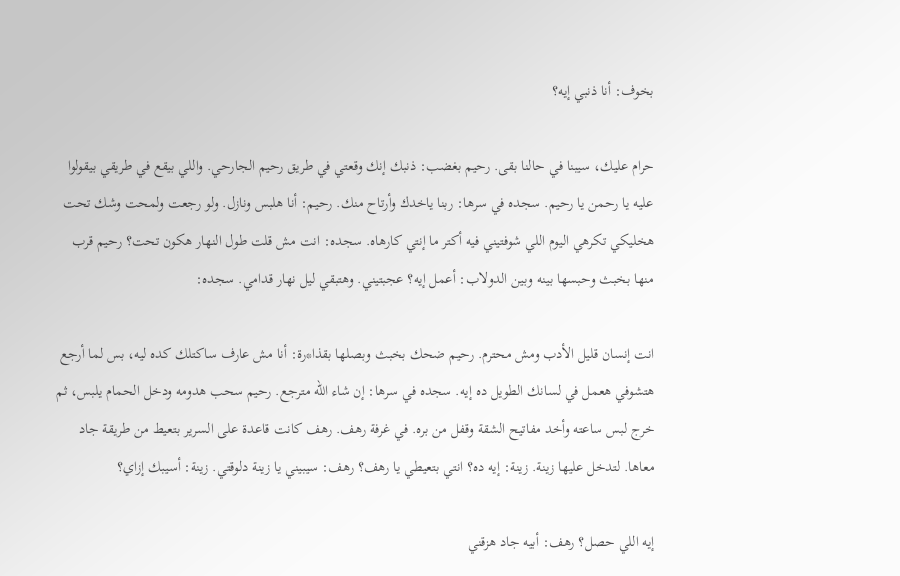بخوف: أنا ذنبي إيه؟

حرام عليك، سيبنا في حالنا بقى. رحيم بغضب: ذنبك إنك وقعتي في طريق رحيم الجارحي. واللي بيقع في طريقي بيقولوا عليه يا رحمن يا رحيم. سجده في سرها: ربنا ياخدك وأرتاح منك. رحيم: أنا هلبس ونازل. ولو رجعت ولمحت وشك تحت هخليكي تكرهي اليوم اللي شوفتيني فيه أكتر ما إنتي كارهاه. سجده: انت مش قلت طول النهار هكون تحت؟ رحيم قرب منها بخبث وحبسها بينه وبين الدولاب: أعمل إيه؟ عجبتيني. وهتبقي ليل نهار قدامي. سجده:

انت إنسان قليل الأدب ومش محترم. رحيم ضحك بخبث وبصلها بقذا*رة: أنا مش عارف ساكتلك كده ليه، بس لما أرجع هتشوفي هعمل في لسانك الطويل ده إيه. سجده في سرها: إن شاء الله مترجع. رحيم سحب هدومه ودخل الحمام يلبس، ثم خرج لبس ساعته وأخد مفاتيح الشقة وقفل من بره. في غرفة رهف. رهف كانت قاعدة على السرير بتعيط من طريقة جاد معاها. لتدخل عليها زينة. زينة: إيه ده؟ انتي بتعيطي يا رهف؟ رهف: سيبيني يا زينة دلوقتي. زينة: أسيبك إزاي؟

إيه اللي حصل؟ رهف: أبيه جاد هزقني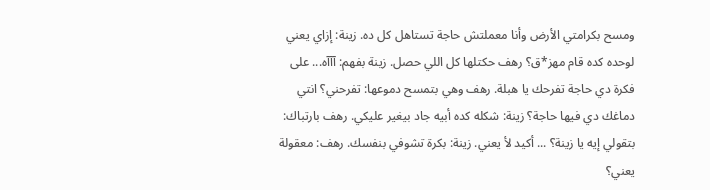ومسح بكرامتي الأرض وأنا معملتش حاجة تستاهل كل ده. زينة: إزاي يعني لوحده كده قام مهز*ق؟ رهف حكتلها كل اللي حصل. زينة بفهم: آآآه... على فكرة دي حاجة تفرحك يا هبلة. رهف وهي بتمسح دموعها: تفرحني؟ انتي دماغك دي فيها حاجة؟ زينة: شكله كده أبيه جاد بيغير عليكي. رهف بارتباك: بتقولي إيه يا زينة؟ ... أكيد لأ يعني. زينة: بكرة تشوفي بنفسك. رهف: معقولة يعني؟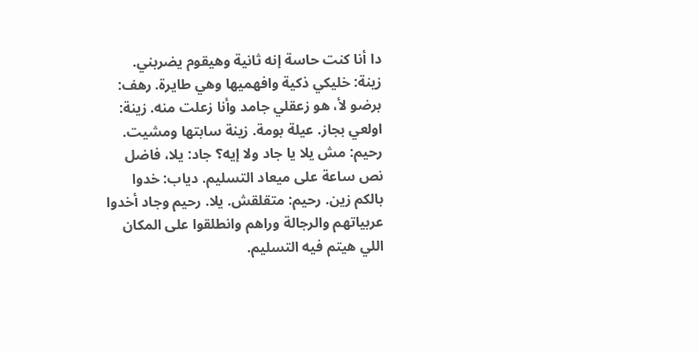دا أنا كنت حاسة إنه ثانية وهيقوم يضربني. زينة: خليكي ذكية وافهميها وهي طايرة. رهف: برضو لأ، هو زعقلي جامد وأنا زعلت منه. زينة: اولعي بجاز. عيلة بومة. زينة سابتها ومشيت. رحيم: مش يلا يا جاد ولا إيه؟ جاد: يلا، فاضل نص ساعة على ميعاد التسليم. دياب: خدوا بالكم زين. رحيم: متقلقش. يلا. رحيم وجاد أخدوا عربياتهم والرجالة وراهم وانطلقوا على المكان اللي هيتم فيه التسليم.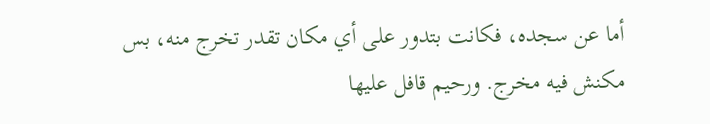أما عن سجده، فكانت بتدور على أي مكان تقدر تخرج منه، بس مكنش فيه مخرج. ورحيم قافل عليها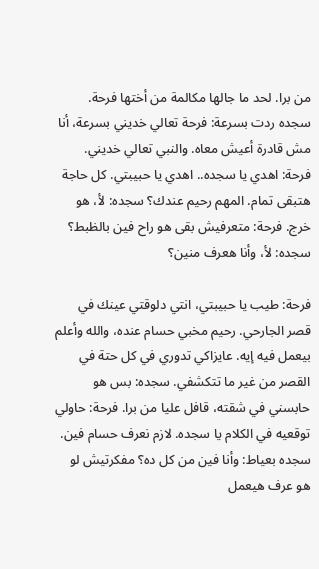من برا. لحد ما جالها مكالمة من أختها فرحة. سجده ردت بسرعة: فرحة تعالي خديني بسرعة، أنا مش قادرة أعيش معاه. والنبي تعالي خديني. فرحة: اهدي يا سجده.. اهدي يا حبيبتي. كل حاجة هتبقى تمام. المهم رحيم عندك؟ سجده: لأ، هو خرج. فرحة: متعرفيش بقى هو راح فين بالظبط؟ سجده: لأ، وأنا هعرف منين؟

فرحة: طيب يا حبيبتي، انتي دلوقتي عينك في قصر الجارحي. رحيم مخبي حسام عنده، والله وأعلم بيعمل فيه إيه. عايزاكي تدوري في كل حتة في القصر من غير ما تتكشفي. سجده: بس هو حابسني في شقته، قافل عليا من برا. فرحة: حاولي توقعيه في الكلام يا سجده. لازم نعرف حسام فين. سجده بعياط: وأنا فين من كل ده؟ مفكرتيش لو هو عرف هيعمل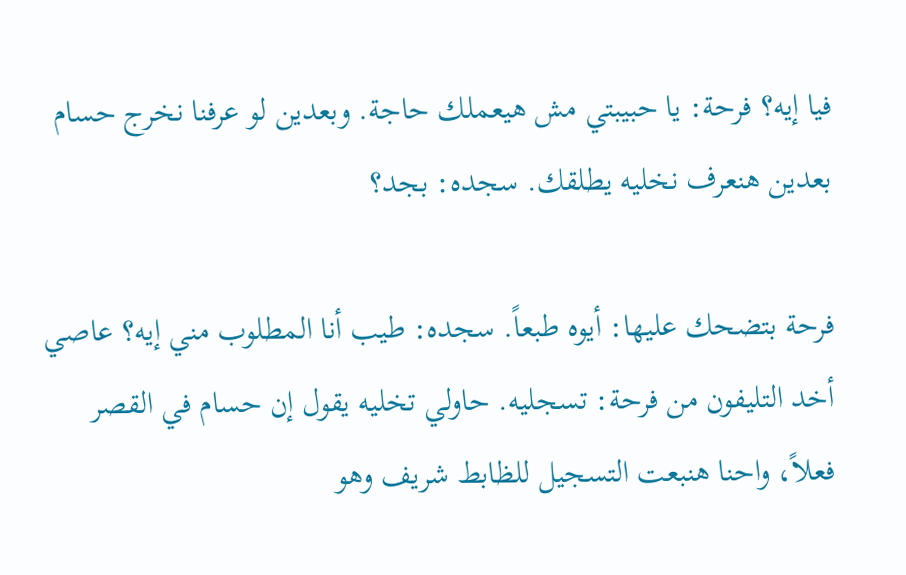فيا إيه؟ فرحة: يا حبيبتي مش هيعملك حاجة. وبعدين لو عرفنا نخرج حسام بعدين هنعرف نخليه يطلقك. سجده: بجد؟

فرحة بتضحك عليها: أيوه طبعاً. سجده: طيب أنا المطلوب مني إيه؟ عاصي أخد التليفون من فرحة: تسجليه. حاولي تخليه يقول إن حسام في القصر فعلاً، واحنا هنبعت التسجيل للظابط شريف وهو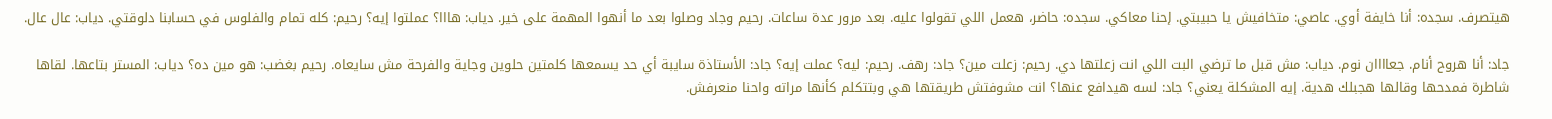هيتصرف. سجده: أنا خايفة أوي. عاصي: متخافيش يا حبيبتي. إحنا معاكي. سجده: حاضر، هعمل اللي تقولوا عليه. بعد مرور عدة ساعات. رحيم وجاد وصلوا بعد ما أنهوا المهمة على خير. دياب: هااا؟ عملتوا إيه؟ رحيم: كله تمام والفلوس في حسابنا دلوقتي. دياب: عال عال.

جاد: أنا هروح أنام. جعاااان نوم. دياب: مش قبل ما ترضي البت اللي انت زعلتها دي. رحيم: زعلت مين؟ جاد: رهف. رحيم: ليه؟ عملت إيه؟ جاد: الأستاذة سايبة أي حد يسمعها كلمتين حلوين وجاية والفرحة مش سايعاه. رحيم بغضب: هو مين ده؟ دياب: المستر بتاعها. لقاها شاطرة فمدحها وقالها هجبلك هدية. إيه المشكلة يعني؟ جاد: لسه هيدافع عنها؟ انت مشوفتش طريقتها هي وبتتكلم كأنها مراته واحنا منعرفش.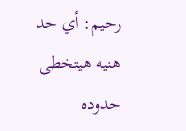رحيم: أي حد هنيه هيتخطى حدوده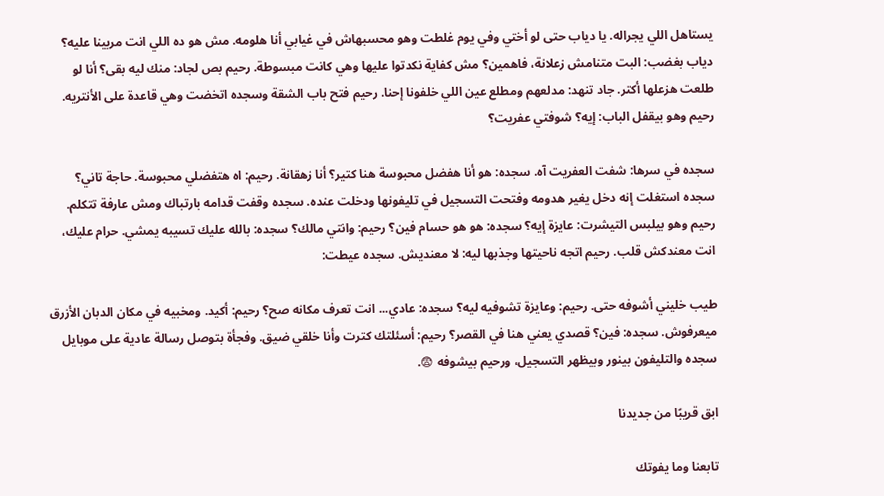يستاهل اللي يجراله. يا دياب حتى لو أختي وفي يوم غلطت وهو محسبهاش في غيابي أنا هلومه. مش هو ده اللي انت مربينا عليه؟ دياب بغضب: البت متنامش زعلانة، فاهمين؟ مش كفاية نكدتوا عليها وهي كانت مبسوطة. رحيم بص لجاد: منك ليه بقى؟ أنا لو طلعت هزعلها أكتر. جاد تنهد: مدلعهم ومطلع عين اللي خلفونا إحنا. رحيم فتح باب الشقة وسجده اتخضت وهي قاعدة على الأنتريه. رحيم وهو بيقفل الباب: إيه؟ شوفتي عفريت؟

سجده في سرها: شفت العفريت آه. سجده: هو أنا هفضل محبوسة هنا كتير؟ أنا زهقانة. رحيم: اه هتفضلي محبوسة. حاجة تاني؟ سجده استغلت إنه دخل يغير هدومه وفتحت التسجيل في تليفونها ودخلت عنده. سجده وقفت قدامه بارتباك ومش عارفة تتكلم. رحيم وهو بيلبس التيشرت: عايزة إيه؟ سجده: هو هو حسام فين؟ رحيم: وانتي مالك؟ سجده: بالله عليك تسيبه يمشي. حرام عليك، انت معندكش قلب. رحيم اتجه ناحيتها وجذبها ليه: لا معنديش. سجده عيطت:

طيب خليني أشوفه حتى. رحيم: وعايزة تشوفيه ليه؟ سجده: عادي... انت تعرف مكانه صح؟ رحيم: أكيد. ومخبيه في مكان الدبان الأزرق ميعرفوش. سجده: فين؟ قصدي يعني هنا في القصر؟ رحيم: أسئلتك كترت وأنا خلقي ضيق. وفجأة بتوصل رسالة عادية على موبايل سجده والتليفون بينور وبيظهر التسجيل، ورحيم بيشوفه 😨.

ابق قريبًا من جديدنا

تابعنا وما يفوتك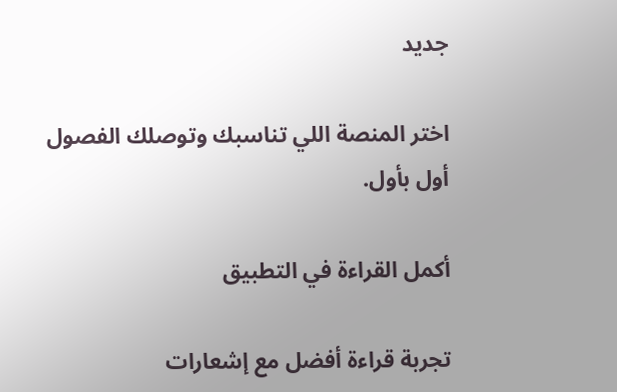جديد

اختر المنصة اللي تناسبك وتوصلك الفصول أول بأول.

أكمل القراءة في التطبيق

تجربة قراءة أفضل مع إشعارات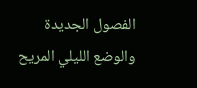الفصول الجديدة والوضع الليلي المريح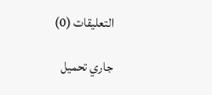التعليقات (0)

جاري تحميل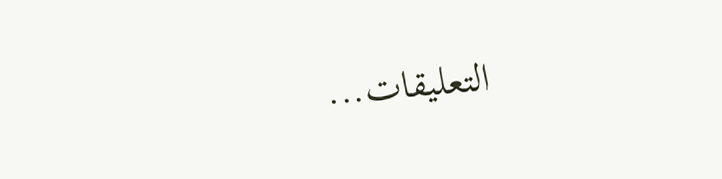التعليقات...